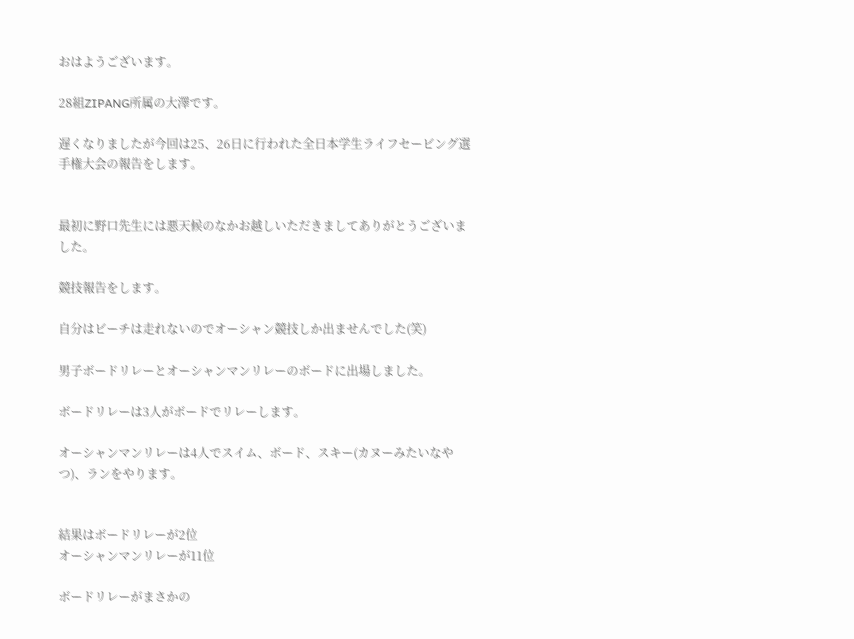おはようございます。

28組ZIPANG所属の大澤です。

遅くなりましたが今回は25、26日に行われた全日本学生ライフセービング選手権大会の報告をします。


最初に野口先生には悪天候のなかお越しいただきましてありがとうございました。

競技報告をします。

自分はビーチは走れないのでオーシャン競技しか出ませんでした(笑)

男子ボードリレーとオーシャンマンリレーのボードに出場しました。

ボードリレーは3人がボードでリレーします。

オーシャンマンリレーは4人でスイム、ボード、スキー(カヌーみたいなやつ)、ランをやります。


結果はボードリレーが2位
オーシャンマンリレーが11位

ボードリレーがまさかの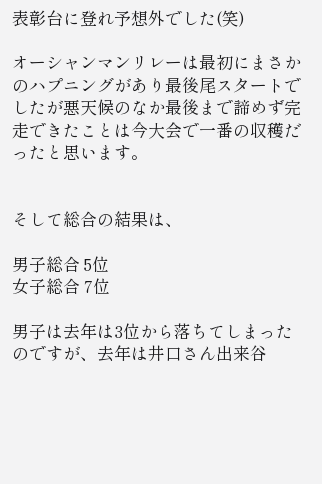表彰台に登れ予想外でした(笑)

オーシャンマンリレーは最初にまさかのハプニングがあり最後尾スタートでしたが悪天候のなか最後まで諦めず完走できたことは今大会で一番の収穫だったと思います。


そして総合の結果は、

男子総合 5位
女子総合 7位

男子は去年は3位から落ちてしまったのですが、去年は井口さん出来谷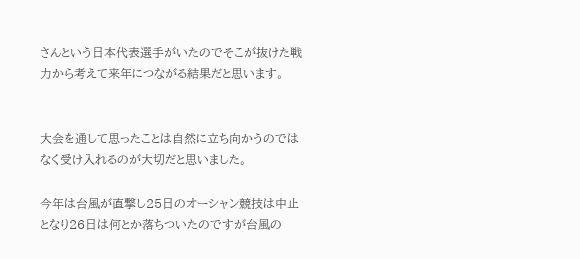さんという日本代表選手がいたのでそこが抜けた戦力から考えて来年につながる結果だと思います。


大会を通して思ったことは自然に立ち向かうのではなく受け入れるのが大切だと思いました。

今年は台風が直撃し25日のオーシャン競技は中止となり26日は何とか落ちついたのですが台風の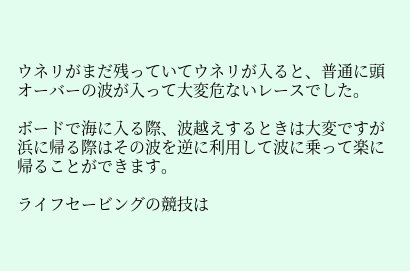ウネリがまだ残っていてウネリが入ると、普通に頭オーバーの波が入って大変危ないレースでした。

ボードで海に入る際、波越えするときは大変ですが浜に帰る際はその波を逆に利用して波に乗って楽に帰ることができます。

ライフセービングの競技は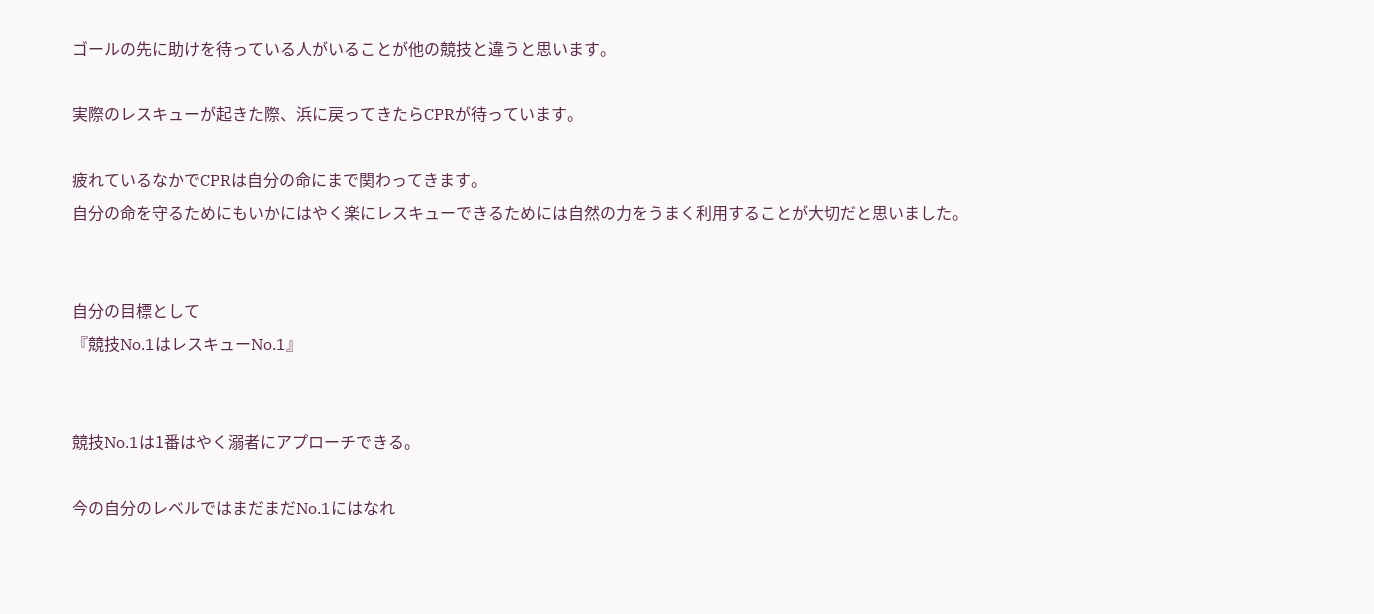ゴールの先に助けを待っている人がいることが他の競技と違うと思います。

実際のレスキューが起きた際、浜に戻ってきたらCPRが待っています。

疲れているなかでCPRは自分の命にまで関わってきます。
自分の命を守るためにもいかにはやく楽にレスキューできるためには自然の力をうまく利用することが大切だと思いました。


自分の目標として
『競技No.1はレスキューNo.1』


競技No.1は1番はやく溺者にアプローチできる。

今の自分のレベルではまだまだNo.1にはなれ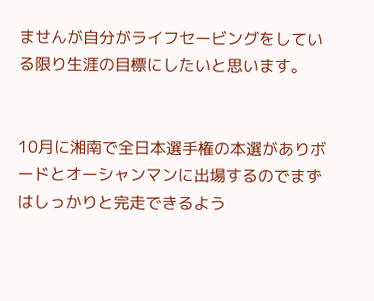ませんが自分がライフセービングをしている限り生涯の目標にしたいと思います。


10月に湘南で全日本選手権の本選がありボードとオーシャンマンに出場するのでまずはしっかりと完走できるよう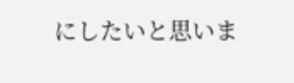にしたいと思いま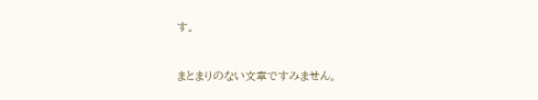す。


まとまりのない文章ですみません。